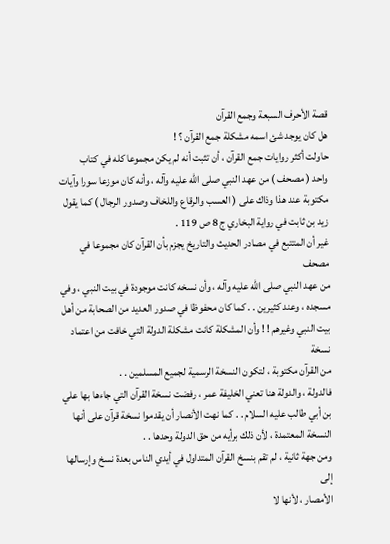قصة الأحرف السبعة وجمع القرآن
هل كان يوجد شئ اسمه مشكلة جمع القرآن ؟ !
حاولت أكثر روايات جمع القرآن ، أن تثبت أنه لم يكن مجموعا كله في كتاب
واحد ( مصحف ) من عهد النبي صلى الله عليه وآله ، وأنه كان موزعا سورا وآيات
مكتوبة عند هذا وذاك على ( العسب والرقاع واللخاف وصدور الرجال ) كما يقول
زيد بن ثابت في رواية البخاري ج 8 ص 119 .
غير أن المتتبع في مصادر الحديث والتاريخ يجزم بأن القرآن كان مجموعا في مصحف
من عهد النبي صلى الله عليه وآله ، وأن نسخه كانت موجودة في بيت النبي ، وفي
مسجده ، وعند كثيرين . . كما كان محفوظا في صدور العديد من الصحابة من أهل
بيت النبي وغيرهم ! ! وأن المشكلة كانت مشكلة الدولة التي خافت من اعتماد نسخة
من القرآن مكتوبة ، لتكون النسخة الرسمية لجميع المسلمين . .
فالدولة ، والدولة هنا تعني الخليفة عمر ، رفضت نسخة القرآن التي جاءها بها علي
بن أبي طالب عليه السلام . . كما نهت الأنصار أن يقدموا نسخة قرآن على أنها
النسخة المعتمدة ، لأن ذلك برأيه من حق الدولة وحدها . .
ومن جهة ثانية ، لم تقم بنسخ القرآن المتداول في أيدي الناس بعدة نسخ وإرسالها إلى
الأمصار ، لأنها لا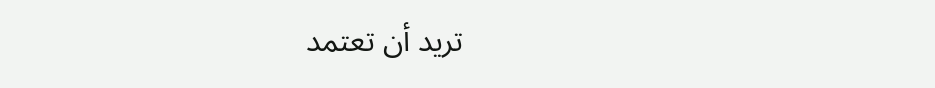تريد أن تعتمد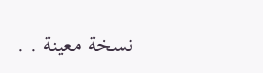نسخة معينة . .